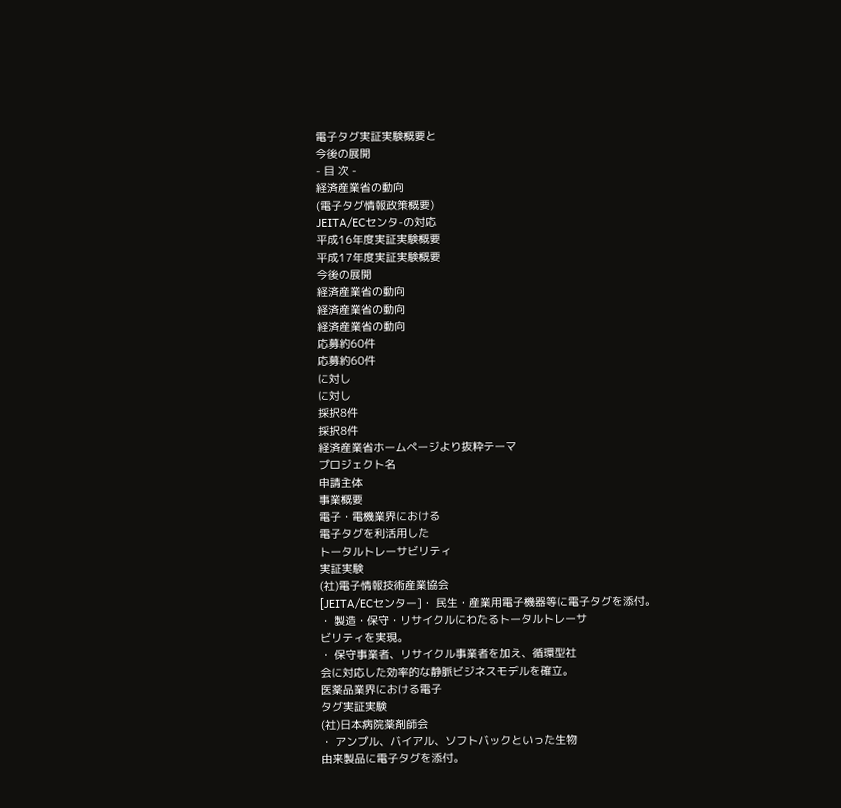電子タグ実証実験概要と
今後の展開
- 目 次 -
経済産業省の動向
(電子タグ情報政策概要)
JEITA/ECセンタ-の対応
平成16年度実証実験概要
平成17年度実証実験概要
今後の展開
経済産業省の動向
経済産業省の動向
経済産業省の動向
応募約60件
応募約60件
に対し
に対し
採択8件
採択8件
経済産業省ホームページより抜粋テーマ
プロジェクト名
申請主体
事業概要
電子・電機業界における
電子タグを利活用した
トータルトレーサビリティ
実証実験
(社)電子情報技術産業協会
[JEITA/ECセンター]・ 民生・産業用電子機器等に電子タグを添付。
・ 製造・保守・リサイクルにわたるトータルトレーサ
ビリティを実現。
・ 保守事業者、リサイクル事業者を加え、循環型社
会に対応した効率的な静脈ビジネスモデルを確立。
医薬品業界における電子
タグ実証実験
(社)日本病院薬剤師会
・ アンプル、バイアル、ソフトバックといった生物
由来製品に電子タグを添付。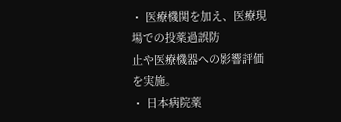・ 医療機関を加え、医療現場での投薬過誤防
止や医療機器への影響評価を実施。
・ 日本病院薬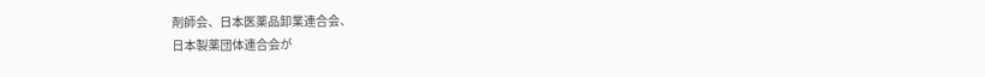剤師会、日本医薬品卸業連合会、
日本製薬団体連合会が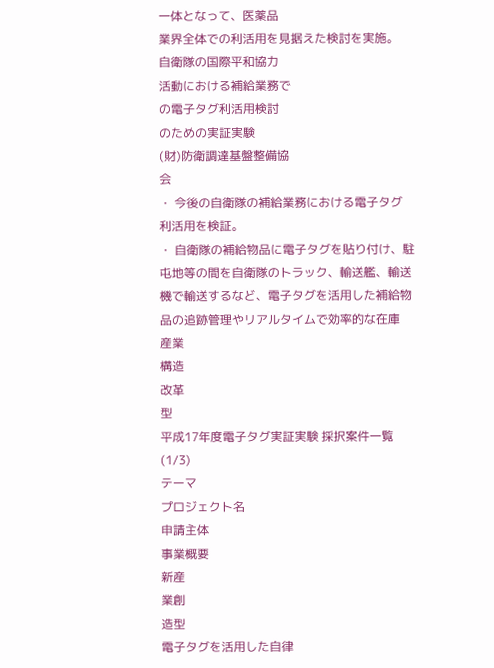一体となって、医薬品
業界全体での利活用を見据えた検討を実施。
自衛隊の国際平和協力
活動における補給業務で
の電子タグ利活用検討
のための実証実験
(財)防衛調達基盤整備協
会
・ 今後の自衛隊の補給業務における電子タグ
利活用を検証。
・ 自衛隊の補給物品に電子タグを貼り付け、駐
屯地等の間を自衛隊のトラック、輸送艦、輸送
機で輸送するなど、電子タグを活用した補給物
品の追跡管理やリアルタイムで効率的な在庫
産業
構造
改革
型
平成17年度電子タグ実証実験 採択案件一覧
(1/3)
テーマ
プロジェクト名
申請主体
事業概要
新産
業創
造型
電子タグを活用した自律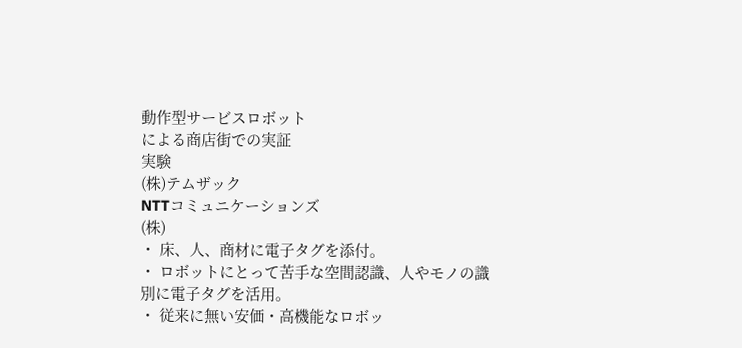動作型サービスロボット
による商店街での実証
実験
(株)テムザック
NTTコミュニケーションズ
(株)
・ 床、人、商材に電子タグを添付。
・ ロボットにとって苦手な空間認識、人やモノの識
別に電子タグを活用。
・ 従来に無い安価・高機能なロボッ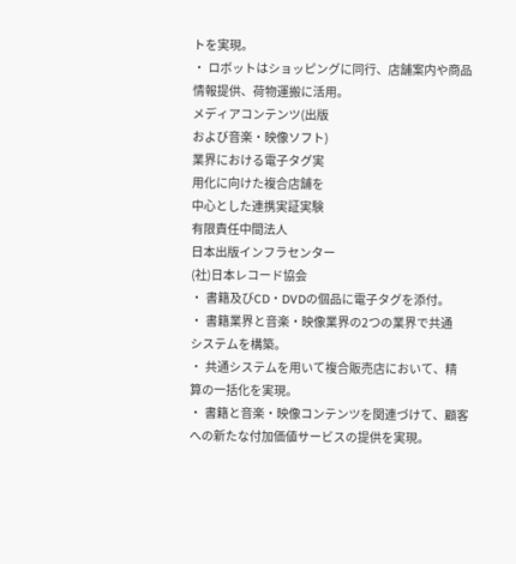トを実現。
・ ロボットはショッピングに同行、店舗案内や商品
情報提供、荷物運搬に活用。
メディアコンテンツ(出版
および音楽・映像ソフト)
業界における電子タグ実
用化に向けた複合店舗を
中心とした連携実証実験
有限責任中間法人
日本出版インフラセンター
(社)日本レコード協会
・ 書籍及びCD・DVDの個品に電子タグを添付。
・ 書籍業界と音楽・映像業界の2つの業界で共通
システムを構築。
・ 共通システムを用いて複合販売店において、精
算の一括化を実現。
・ 書籍と音楽・映像コンテンツを関連づけて、顧客
への新たな付加価値サービスの提供を実現。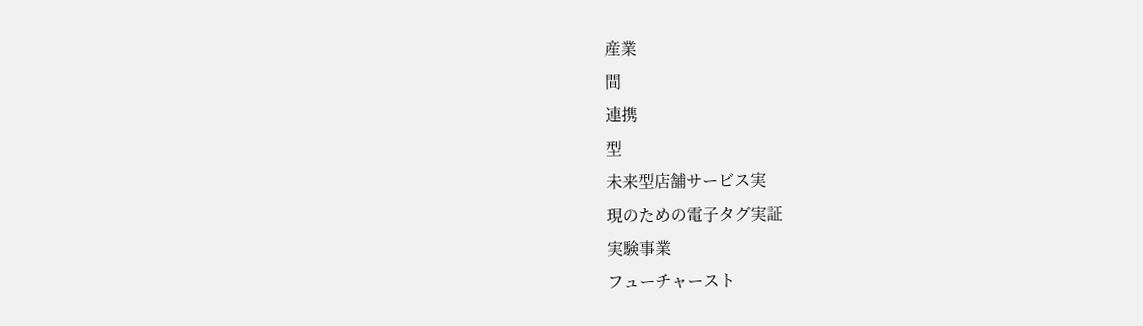産業
間
連携
型
未来型店舗サービス実
現のための電子タグ実証
実験事業
フューチャースト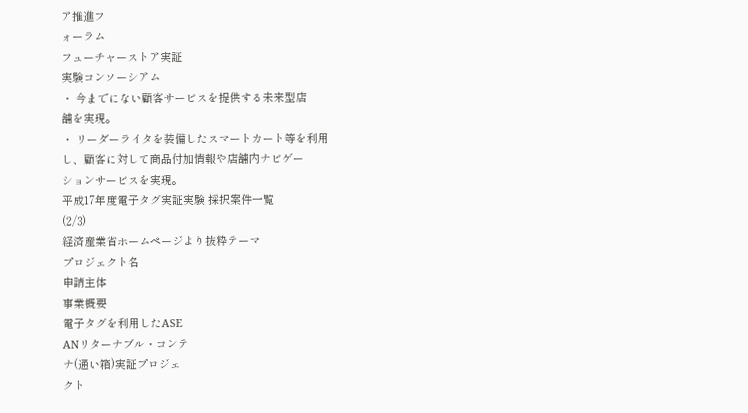ア推進フ
ォーラム
フューチャーストア実証
実験コンソーシアム
・ 今までにない顧客サービスを提供する未来型店
舗を実現。
・ リーダーライタを装備したスマートカート等を利用
し、顧客に対して商品付加情報や店舗内ナビゲー
ションサービスを実現。
平成17年度電子タグ実証実験 採択案件一覧
(2/3)
経済産業省ホームページより抜粋テーマ
プロジェクト名
申請主体
事業概要
電子タグを利用したASE
ANリターナブル・コンテ
ナ(通い箱)実証プロジェ
クト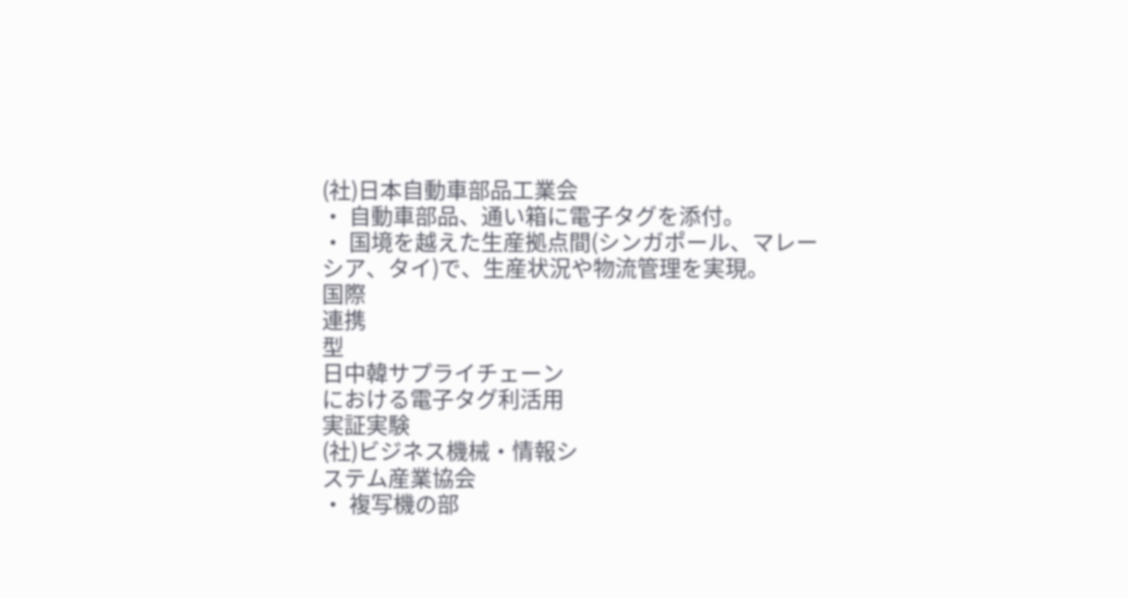(社)日本自動車部品工業会
・ 自動車部品、通い箱に電子タグを添付。
・ 国境を越えた生産拠点間(シンガポール、マレー
シア、タイ)で、生産状況や物流管理を実現。
国際
連携
型
日中韓サプライチェーン
における電子タグ利活用
実証実験
(社)ビジネス機械・情報シ
ステム産業協会
・ 複写機の部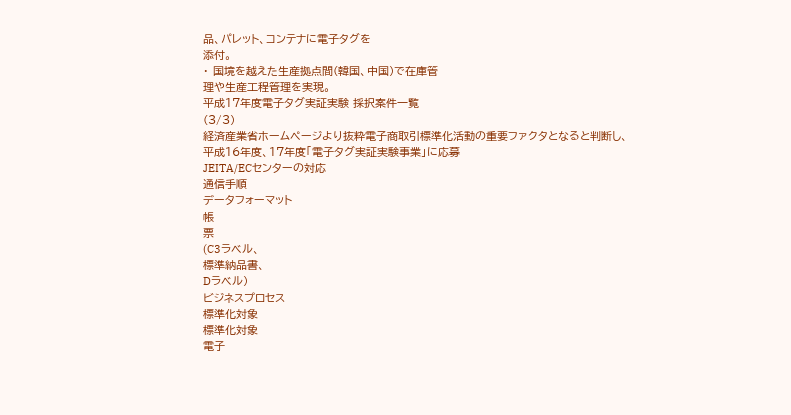品、パレット、コンテナに電子タグを
添付。
・ 国境を越えた生産拠点間(韓国、中国)で在庫管
理や生産工程管理を実現。
平成17年度電子タグ実証実験 採択案件一覧
(3/3)
経済産業省ホームページより抜粋電子商取引標準化活動の重要ファクタとなると判断し、
平成16年度、17年度「電子タグ実証実験事業」に応募
JEITA/ECセンターの対応
通信手順
データフォーマット
帳
票
(C3ラベル、
標準納品書、
Dラベル)
ビジネスプロセス
標準化対象
標準化対象
電子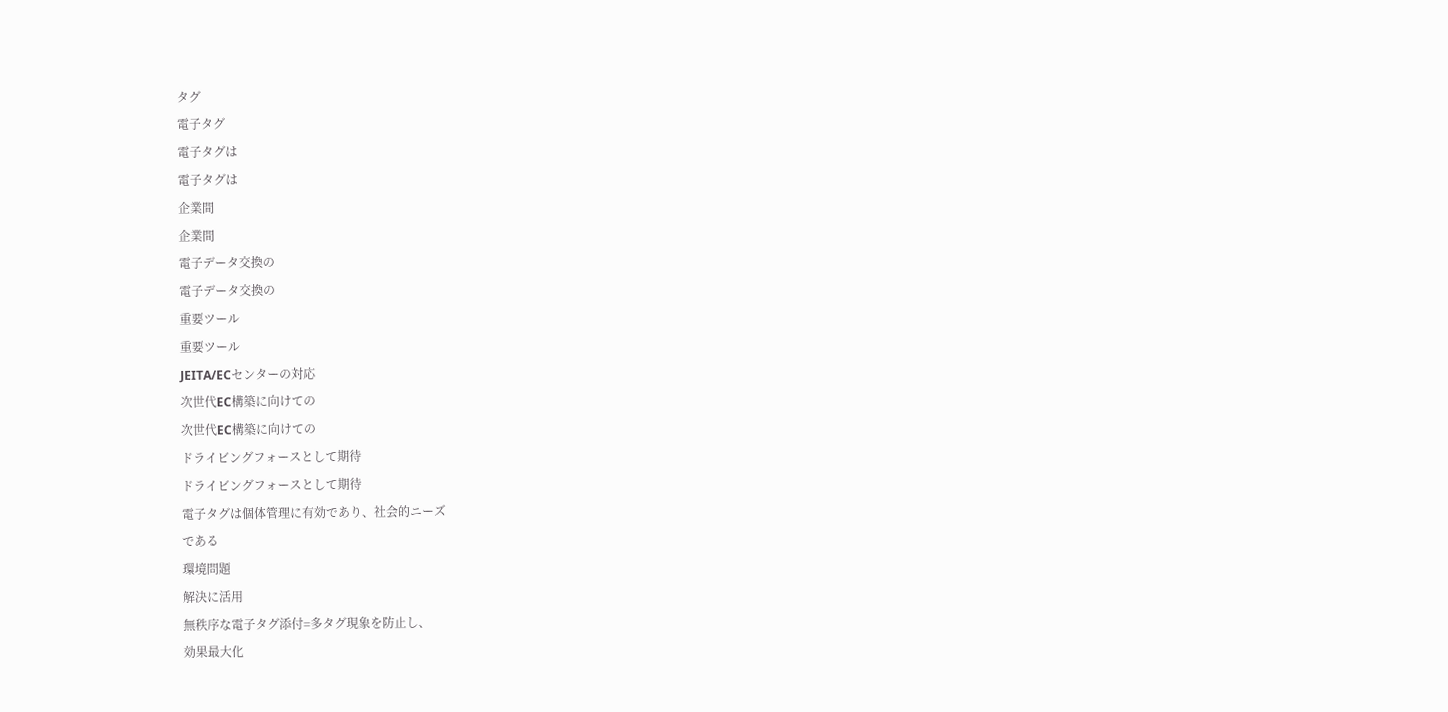タグ
電子タグ
電子タグは
電子タグは
企業間
企業間
電子データ交換の
電子データ交換の
重要ツール
重要ツール
JEITA/ECセンターの対応
次世代EC構築に向けての
次世代EC構築に向けての
ドライビングフォースとして期待
ドライビングフォースとして期待
電子タグは個体管理に有効であり、社会的ニーズ
である
環境問題
解決に活用
無秩序な電子タグ添付=多タグ現象を防止し、
効果最大化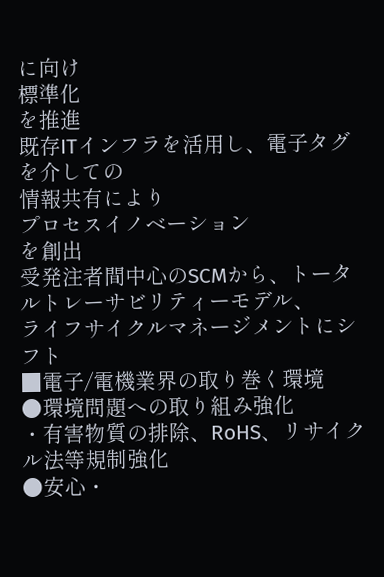に向け
標準化
を推進
既存ITインフラを活用し、電子タグを介しての
情報共有により
プロセスイノベーション
を創出
受発注者間中心のSCMから、トータルトレーサビリティーモデル、
ライフサイクルマネージメントにシフト
■電子/電機業界の取り巻く環境
●環境問題への取り組み強化
・有害物質の排除、RoHS、リサイクル法等規制強化
●安心・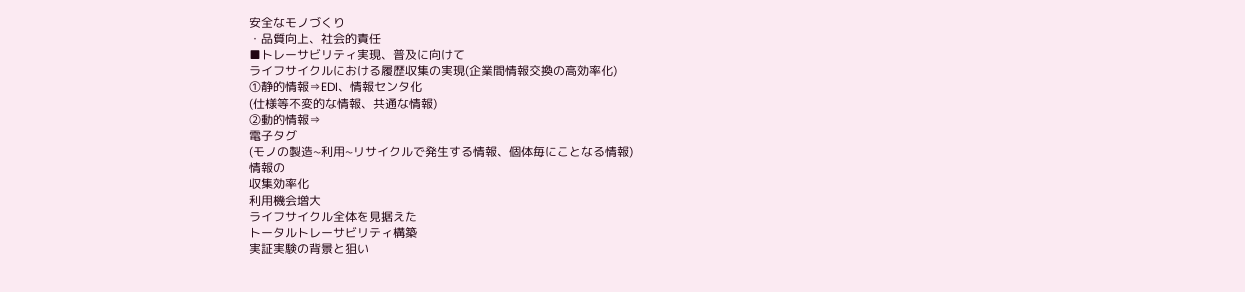安全なモノづくり
・品質向上、社会的責任
■トレーサビリティ実現、普及に向けて
ライフサイクルにおける履歴収集の実現(企業間情報交換の高効率化)
①静的情報⇒EDI、情報センタ化
(仕様等不変的な情報、共通な情報)
②動的情報⇒
電子タグ
(モノの製造~利用~リサイクルで発生する情報、個体毎にことなる情報)
情報の
収集効率化
利用機会増大
ライフサイクル全体を見据えた
トータルトレーサビリティ構築
実証実験の背景と狙い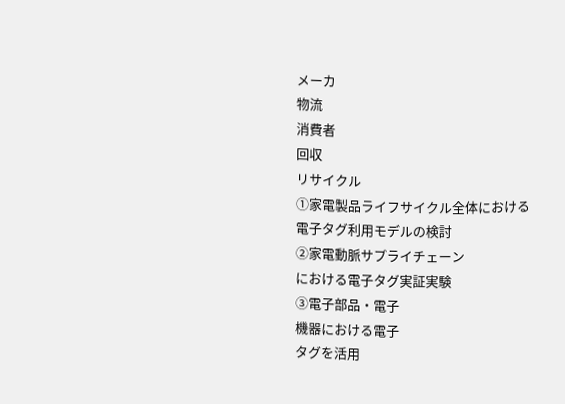メーカ
物流
消費者
回収
リサイクル
①家電製品ライフサイクル全体における
電子タグ利用モデルの検討
②家電動脈サプライチェーン
における電子タグ実証実験
③電子部品・電子
機器における電子
タグを活用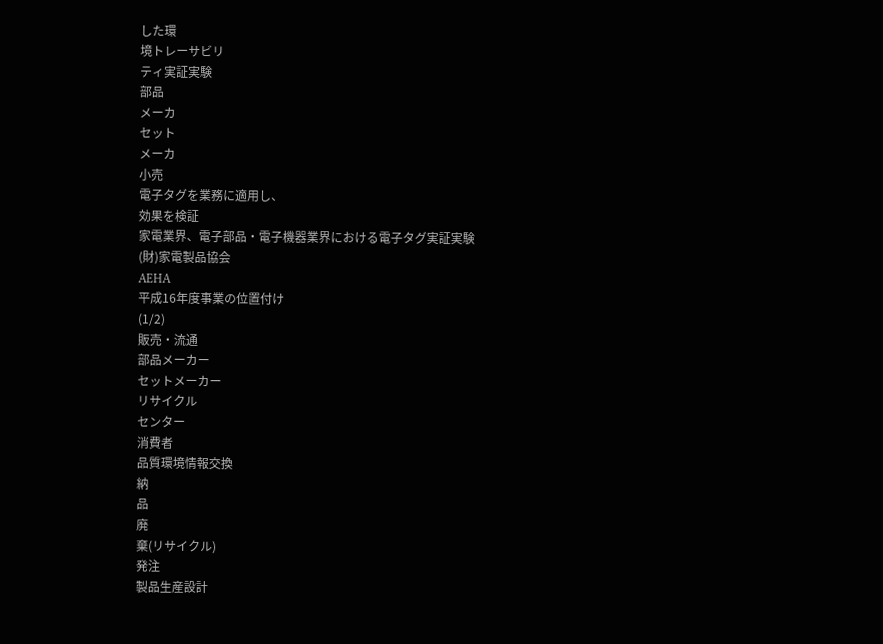した環
境トレーサビリ
ティ実証実験
部品
メーカ
セット
メーカ
小売
電子タグを業務に適用し、
効果を検証
家電業界、電子部品・電子機器業界における電子タグ実証実験
(財)家電製品協会
AEHA
平成16年度事業の位置付け
(1/2)
販売・流通
部品メーカー
セットメーカー
リサイクル
センター
消費者
品質環境情報交換
納
品
廃
棄(リサイクル)
発注
製品生産設計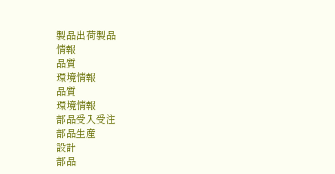製品出荷製品
情報
品質
環境情報
品質
環境情報
部品受入受注
部品生産
設計
部品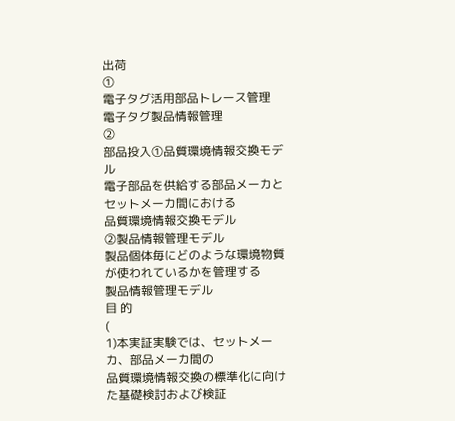出荷
①
電子タグ活用部品トレース管理
電子タグ製品情報管理
②
部品投入①品質環境情報交換モデル
電子部品を供給する部品メーカとセットメーカ間における
品質環境情報交換モデル
②製品情報管理モデル
製品個体毎にどのような環境物質が使われているかを管理する
製品情報管理モデル
目 的
(
1)本実証実験では、セットメーカ、部品メーカ間の
品質環境情報交換の標準化に向けた基礎検討および検証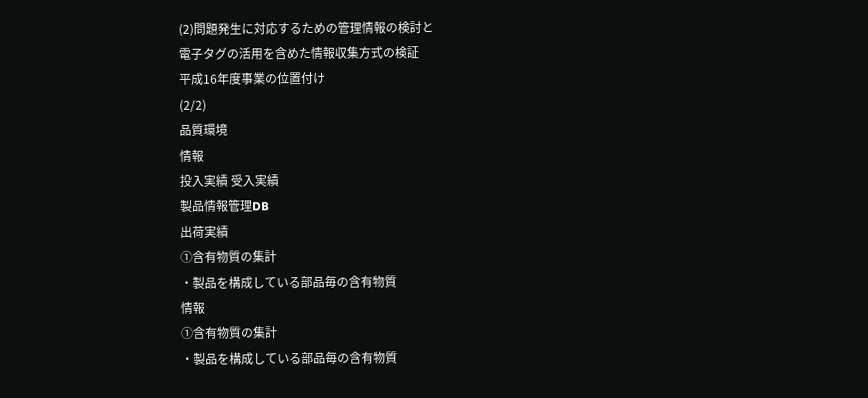(2)問題発生に対応するための管理情報の検討と
電子タグの活用を含めた情報収集方式の検証
平成16年度事業の位置付け
(2/2)
品質環境
情報
投入実績 受入実績
製品情報管理DB
出荷実績
①含有物質の集計
・製品を構成している部品毎の含有物質
情報
①含有物質の集計
・製品を構成している部品毎の含有物質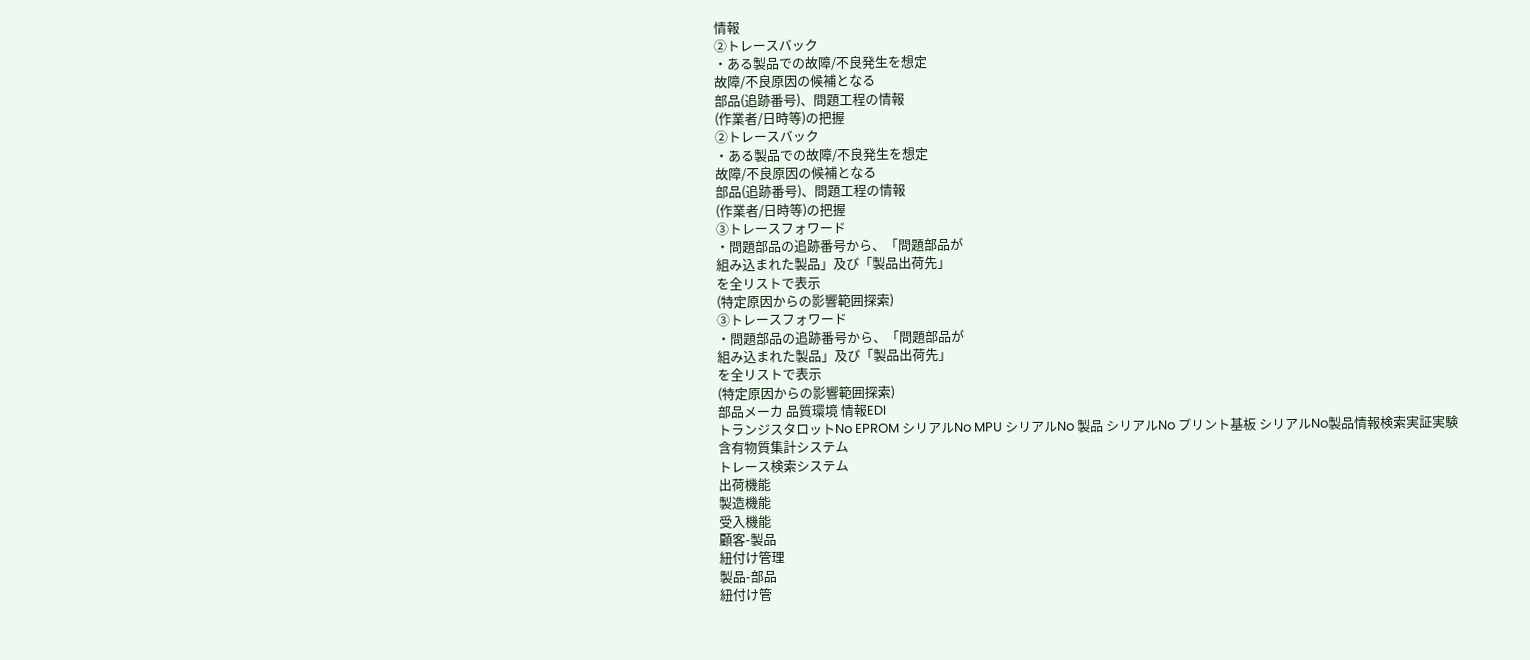情報
②トレースバック
・ある製品での故障/不良発生を想定
故障/不良原因の候補となる
部品(追跡番号)、問題工程の情報
(作業者/日時等)の把握
②トレースバック
・ある製品での故障/不良発生を想定
故障/不良原因の候補となる
部品(追跡番号)、問題工程の情報
(作業者/日時等)の把握
③トレースフォワード
・問題部品の追跡番号から、「問題部品が
組み込まれた製品」及び「製品出荷先」
を全リストで表示
(特定原因からの影響範囲探索)
③トレースフォワード
・問題部品の追跡番号から、「問題部品が
組み込まれた製品」及び「製品出荷先」
を全リストで表示
(特定原因からの影響範囲探索)
部品メーカ 品質環境 情報EDI
トランジスタロットNo EPROM シリアルNo MPU シリアルNo 製品 シリアルNo プリント基板 シリアルNo製品情報検索実証実験
含有物質集計システム
トレース検索システム
出荷機能
製造機能
受入機能
顧客-製品
紐付け管理
製品-部品
紐付け管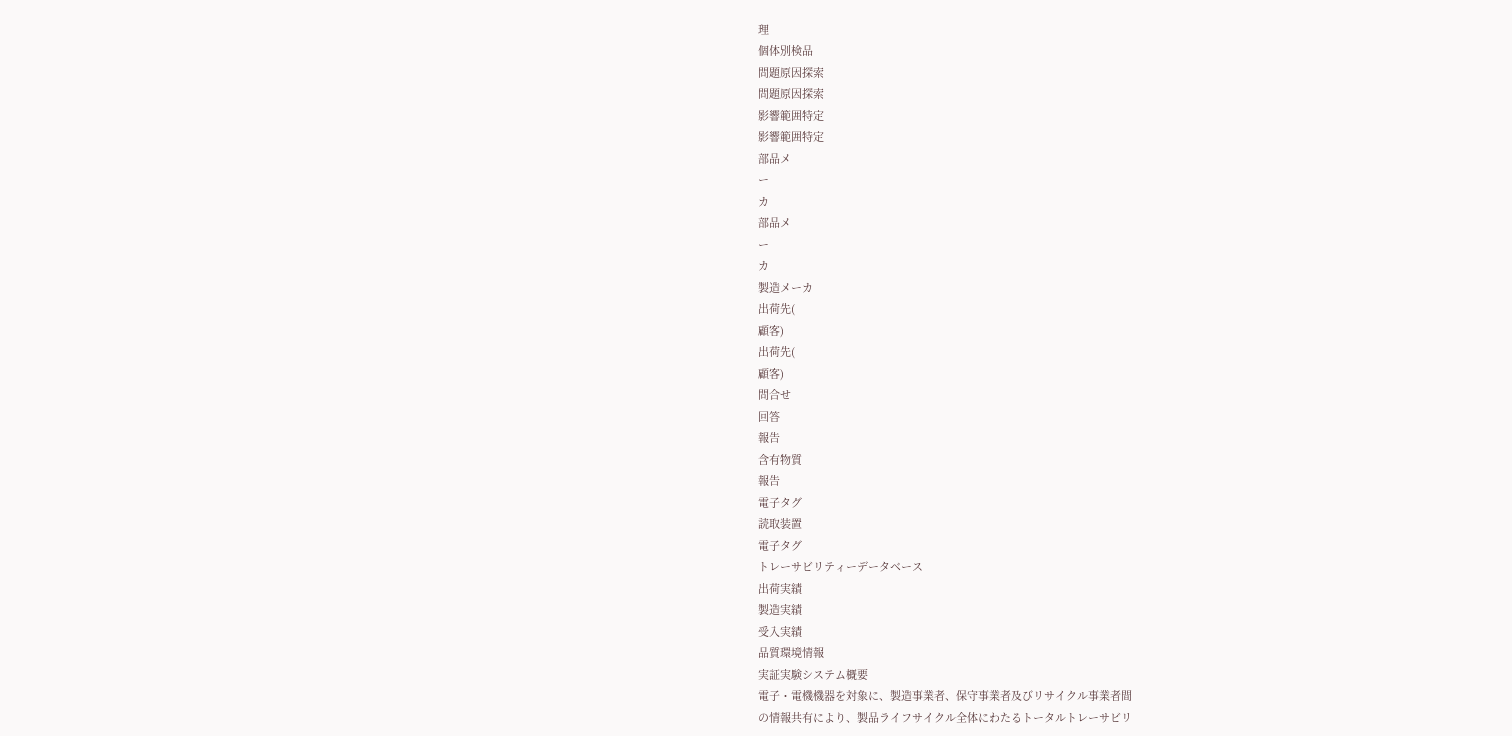理
個体別検品
問題原因探索
問題原因探索
影響範囲特定
影響範囲特定
部品メ
ー
カ
部品メ
ー
カ
製造メーカ
出荷先(
顧客)
出荷先(
顧客)
問合せ
回答
報告
含有物質
報告
電子タグ
読取装置
電子タグ
トレーサビリティーデータベース
出荷実績
製造実績
受入実績
品質環境情報
実証実験システム概要
電子・電機機器を対象に、製造事業者、保守事業者及びリサイクル事業者間
の情報共有により、製品ライフサイクル全体にわたるトータルトレーサビリ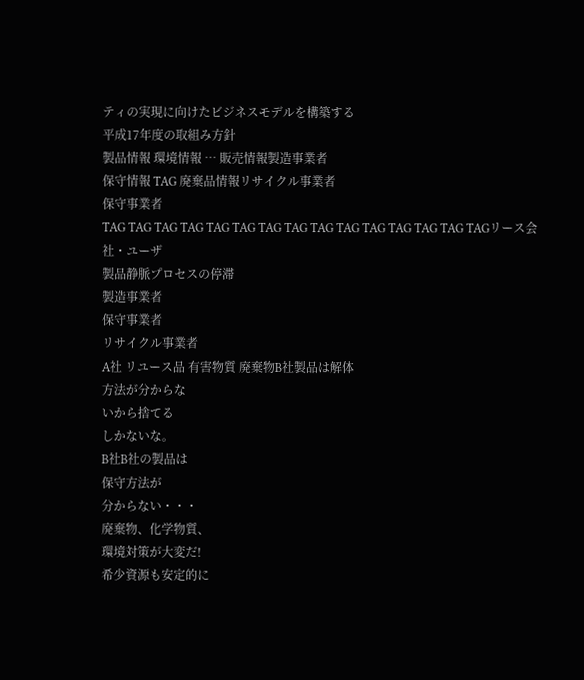ティの実現に向けたビジネスモデルを構築する
平成17年度の取組み方針
製品情報 環境情報 … 販売情報製造事業者
保守情報 TAG 廃棄品情報リサイクル事業者
保守事業者
TAG TAG TAG TAG TAG TAG TAG TAG TAG TAG TAG TAG TAG TAG TAGリース会社・ユーザ
製品静脈プロセスの停滞
製造事業者
保守事業者
リサイクル事業者
A社 リユース品 有害物質 廃棄物B社製品は解体
方法が分からな
いから捨てる
しかないな。
B社B社の製品は
保守方法が
分からない・・・
廃棄物、化学物質、
環境対策が大変だ!
希少資源も安定的に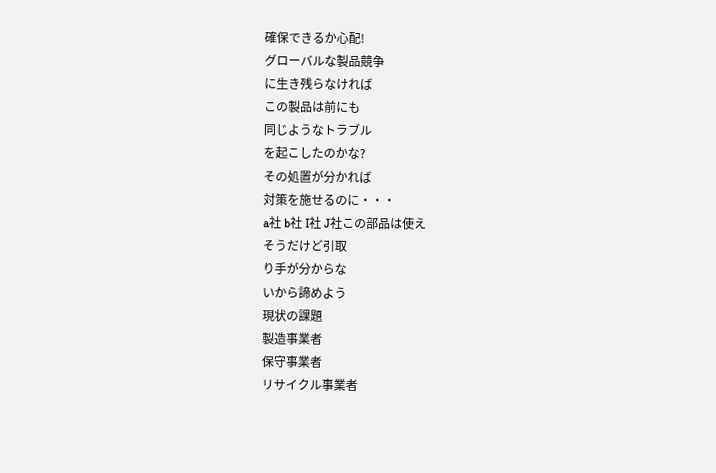確保できるか心配!
グローバルな製品競争
に生き残らなければ
この製品は前にも
同じようなトラブル
を起こしたのかな?
その処置が分かれば
対策を施せるのに・・・
a社 b社 I社 J社この部品は使え
そうだけど引取
り手が分からな
いから諦めよう
現状の課題
製造事業者
保守事業者
リサイクル事業者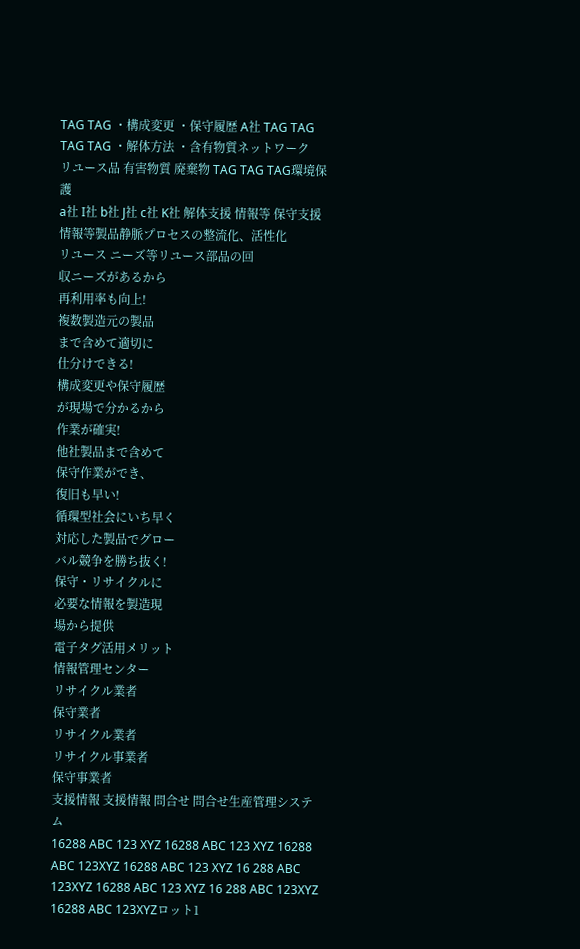TAG TAG ・構成変更 ・保守履歴 A社 TAG TAG TAG TAG ・解体方法 ・含有物質ネットワーク
リユース品 有害物質 廃棄物 TAG TAG TAG環境保護
a社 I社 b社 J社 c社 K社 解体支援 情報等 保守支援 情報等製品静脈プロセスの整流化、活性化
リユース ニーズ等リユース部品の回
収ニーズがあるから
再利用率も向上!
複数製造元の製品
まで含めて適切に
仕分けできる!
構成変更や保守履歴
が現場で分かるから
作業が確実!
他社製品まで含めて
保守作業ができ、
復旧も早い!
循環型社会にいち早く
対応した製品でグロー
バル競争を勝ち抜く!
保守・リサイクルに
必要な情報を製造現
場から提供
電子タグ活用メリット
情報管理センター
リサイクル業者
保守業者
リサイクル業者
リサイクル事業者
保守事業者
支援情報 支援情報 問合せ 問合せ生産管理システム
16288 ABC 123 XYZ 16288 ABC 123 XYZ 16288 ABC 123XYZ 16288 ABC 123 XYZ 16 288 ABC 123XYZ 16288 ABC 123 XYZ 16 288 ABC 123XYZ 16288 ABC 123XYZロット1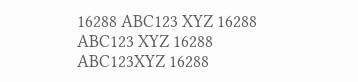16288 ABC123 XYZ 16288 ABC123 XYZ 16288 ABC123XYZ 16288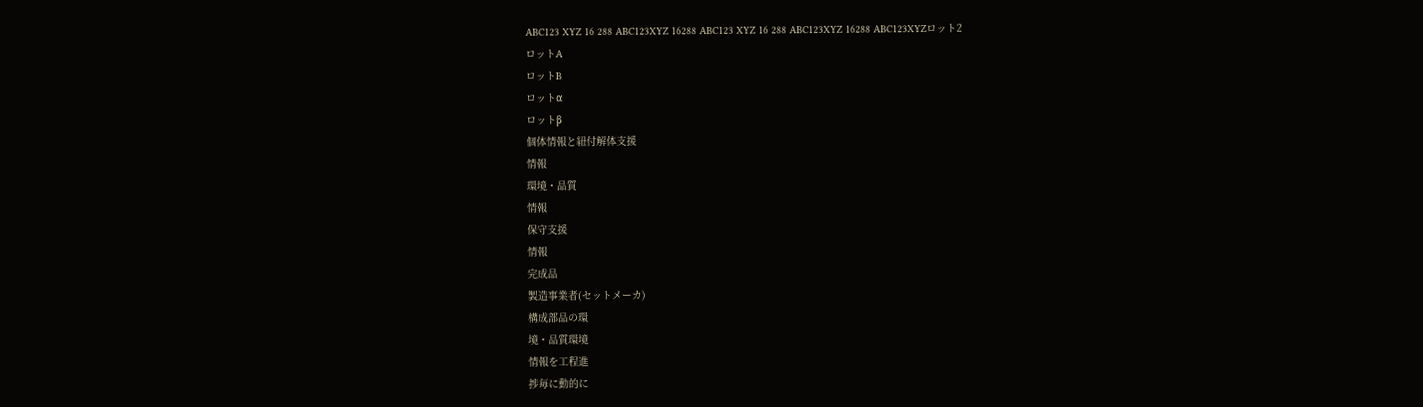ABC123 XYZ 16 288 ABC123XYZ 16288 ABC123 XYZ 16 288 ABC123XYZ 16288 ABC123XYZロット2
ロットA
ロットB
ロットα
ロットβ
個体情報と紐付解体支援
情報
環境・品質
情報
保守支援
情報
完成品
製造事業者(セットメーカ)
構成部品の環
境・品質環境
情報を工程進
捗毎に動的に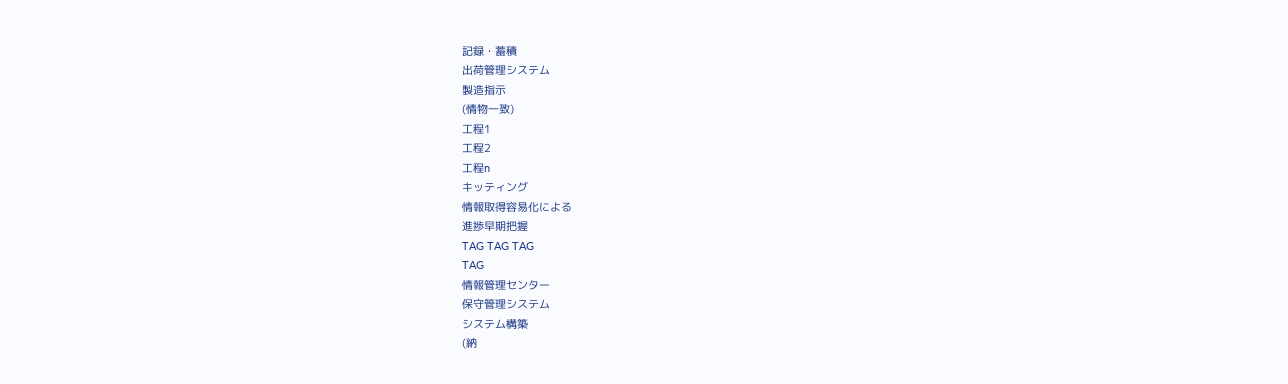記録・蓄積
出荷管理システム
製造指示
(情物一致)
工程1
工程2
工程n
キッティング
情報取得容易化による
進捗早期把握
TAG TAG TAG
TAG
情報管理センター
保守管理システム
システム構築
(納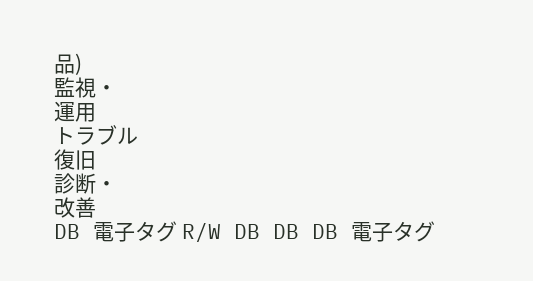品)
監視・
運用
トラブル
復旧
診断・
改善
DB 電子タグ R/W DB DB DB 電子タグ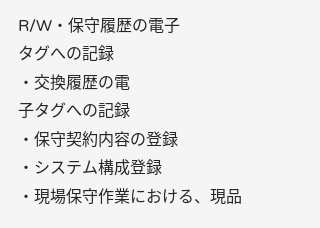R/W・保守履歴の電子
タグへの記録
・交換履歴の電
子タグへの記録
・保守契約内容の登録
・システム構成登録
・現場保守作業における、現品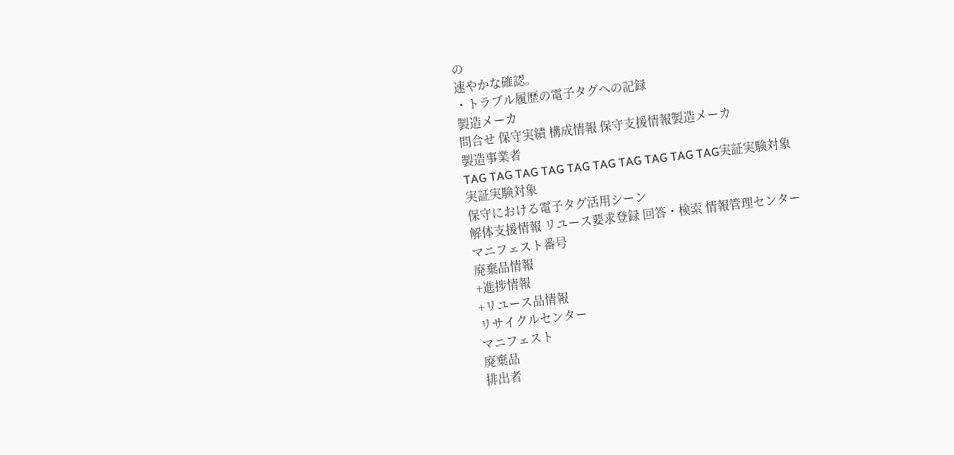の
速やかな確認。
・トラブル履歴の電子タグへの記録
製造メーカ
問合せ 保守実績 構成情報 保守支援情報製造メーカ
製造事業者
TAG TAG TAG TAG TAG TAG TAG TAG TAG TAG実証実験対象
実証実験対象
保守における電子タグ活用シーン
解体支援情報 リユース要求登録 回答・検索 情報管理センター
マニフェスト番号
廃棄品情報
+進捗情報
+リユース品情報
リサイクルセンター
マニフェスト
廃棄品
排出者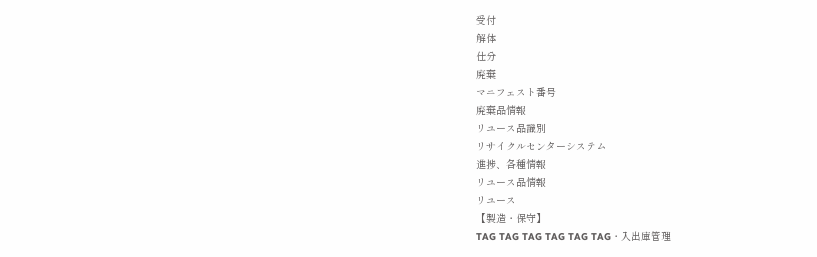受付
解体
仕分
廃棄
マニフェスト番号
廃棄品情報
リユース品識別
リサイクルセンターシステム
進捗、各種情報
リユース品情報
リユース
【製造・保守】
TAG TAG TAG TAG TAG TAG・入出庫管理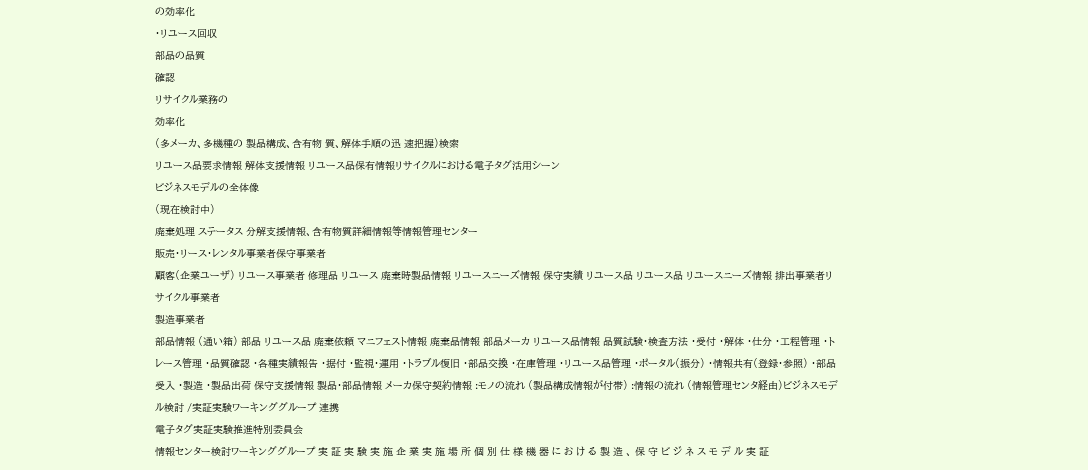の効率化
・リユース回収
部品の品質
確認
リサイクル業務の
効率化
(多メーカ、多機種の 製品構成、含有物 質、解体手順の迅 速把握)検索
リユース品要求情報 解体支援情報 リユース品保有情報リサイクルにおける電子タグ活用シーン
ビジネスモデルの全体像
(現在検討中)
廃棄処理 ステータス 分解支援情報、含有物質詳細情報等情報管理センター
販売・リース・レンタル事業者保守事業者
顧客(企業ユーザ) リユース事業者 修理品 リユース 廃棄時製品情報 リユースニーズ情報 保守実績 リユース品 リユース品 リユースニーズ情報 排出事業者リサイクル事業者
製造事業者
部品情報 (通い箱) 部品 リユース品 廃棄依頼 マニフェスト情報 廃棄品情報 部品メーカ リユース品情報 品質試験・検査方法 ・受付 ・解体 ・仕分 ・工程管理 ・トレース管理 ・品質確認 ・各種実績報告 ・据付 ・監視・運用 ・トラブル復旧 ・部品交換 ・在庫管理 ・リユース品管理 ・ポータル(振分) ・情報共有(登録・参照) ・部品受入 ・製造 ・製品出荷 保守支援情報 製品・部品情報 メーカ保守契約情報 :モノの流れ (製品構成情報が付帯) :情報の流れ (情報管理センタ経由)ビジネスモデル検討 /実証実験ワーキンググループ 連携
電子タグ実証実験推進特別委員会
情報センター検討ワーキンググループ 実 証 実 験 実 施 企 業 実 施 場 所 個 別 仕 様 機 器 に お け る 製 造 、 保 守 ビ ジ ネ ス モ デ ル 実 証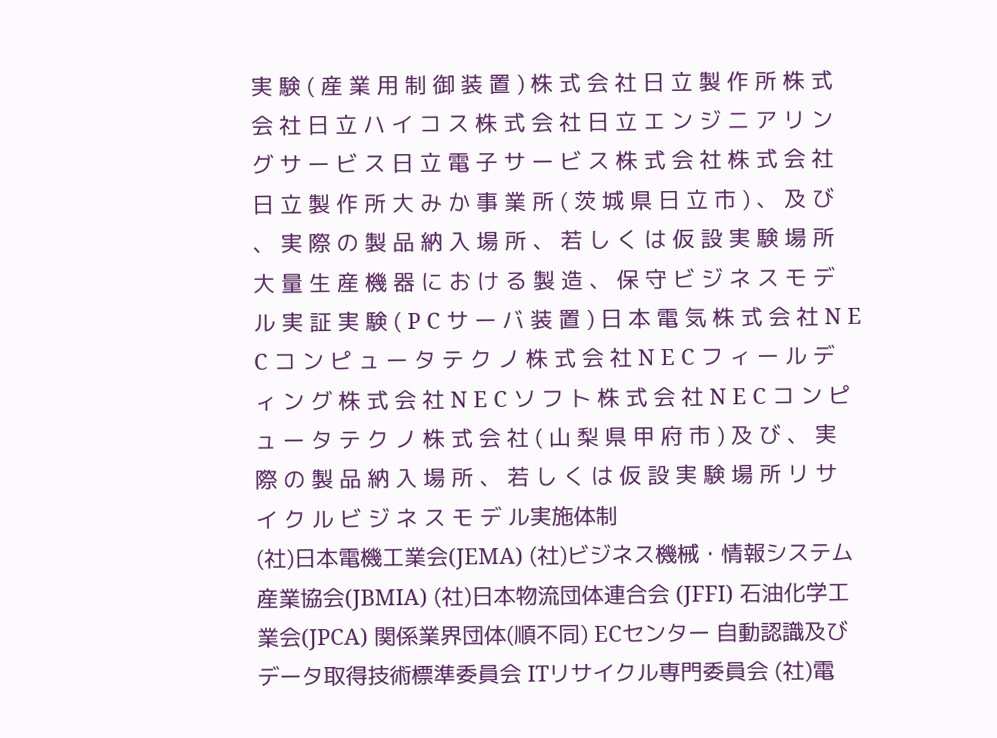実 験 ( 産 業 用 制 御 装 置 ) 株 式 会 社 日 立 製 作 所 株 式 会 社 日 立 ハ イ コ ス 株 式 会 社 日 立 エ ン ジ ニ ア リ ン グ サ ー ビ ス 日 立 電 子 サ ー ビ ス 株 式 会 社 株 式 会 社 日 立 製 作 所 大 み か 事 業 所 ( 茨 城 県 日 立 市 ) 、 及 び 、 実 際 の 製 品 納 入 場 所 、 若 し く は 仮 設 実 験 場 所 大 量 生 産 機 器 に お け る 製 造 、 保 守 ビ ジ ネ ス モ デ ル 実 証 実 験 ( P C サ ー バ 装 置 ) 日 本 電 気 株 式 会 社 N E C コ ン ピ ュ ー タ テ ク ノ 株 式 会 社 N E C フ ィ ー ル デ ィ ン グ 株 式 会 社 N E C ソ フ ト 株 式 会 社 N E C コ ン ピ ュ ー タ テ ク ノ 株 式 会 社 ( 山 梨 県 甲 府 市 ) 及 び 、 実 際 の 製 品 納 入 場 所 、 若 し く は 仮 設 実 験 場 所 リ サ イ ク ル ビ ジ ネ ス モ デ ル実施体制
(社)日本電機工業会(JEMA) (社)ビジネス機械・情報システム 産業協会(JBMIA) (社)日本物流団体連合会 (JFFI) 石油化学工業会(JPCA) 関係業界団体(順不同) ECセンター 自動認識及びデータ取得技術標準委員会 ITリサイクル専門委員会 (社)電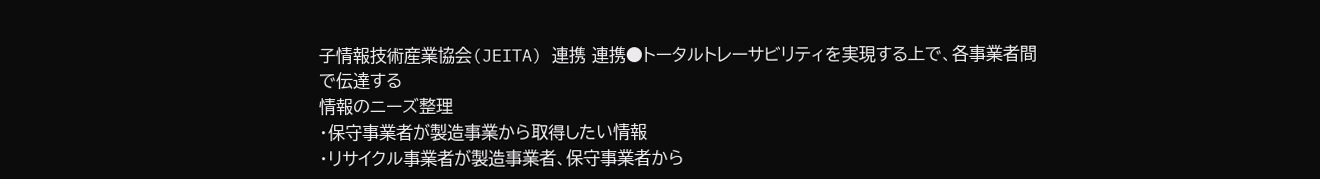子情報技術産業協会(JEITA) 連携 連携●トータルトレーサビリティを実現する上で、各事業者間で伝達する
情報のニーズ整理
・保守事業者が製造事業から取得したい情報
・リサイクル事業者が製造事業者、保守事業者から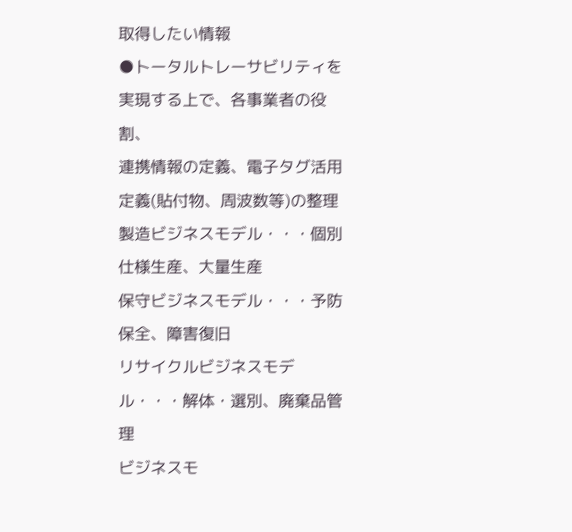取得したい情報
●トータルトレーサビリティを実現する上で、各事業者の役割、
連携情報の定義、電子タグ活用定義(貼付物、周波数等)の整理
製造ビジネスモデル・・・個別仕様生産、大量生産
保守ビジネスモデル・・・予防保全、障害復旧
リサイクルビジネスモデル・・・解体・選別、廃棄品管理
ビジネスモ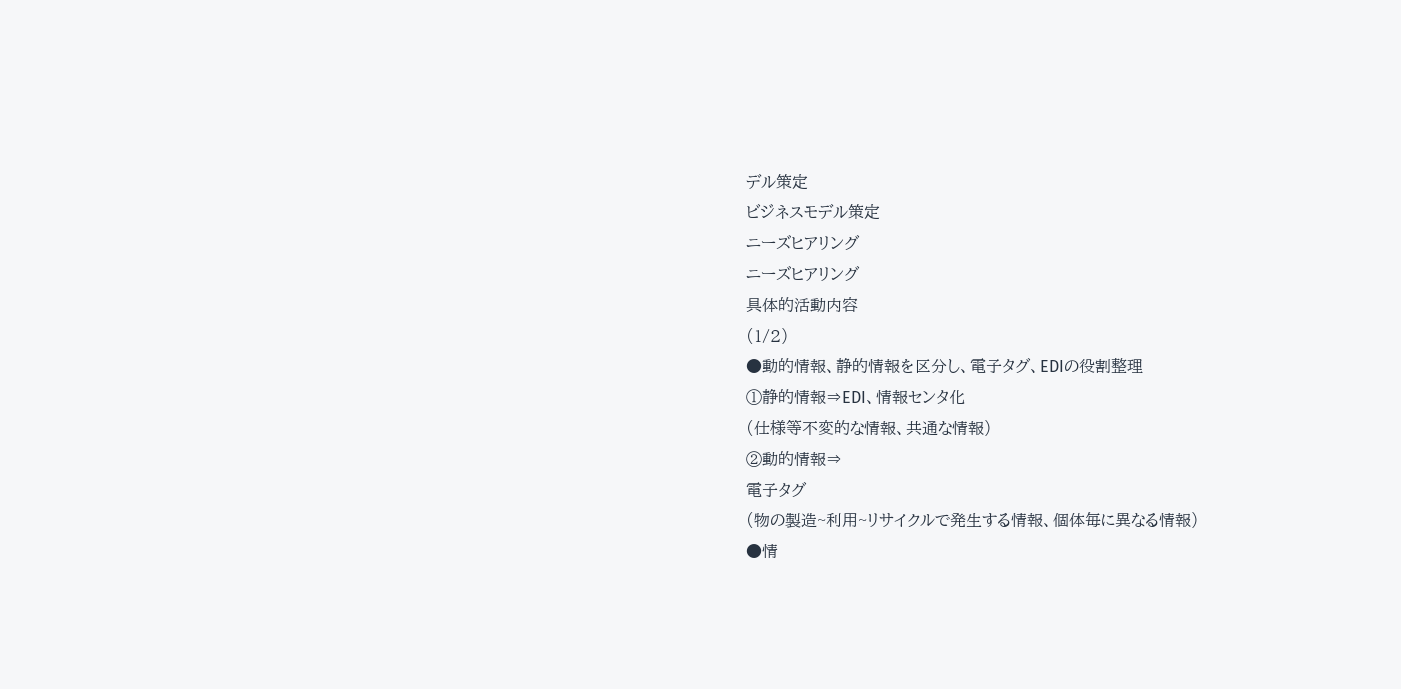デル策定
ビジネスモデル策定
ニーズヒアリング
ニーズヒアリング
具体的活動内容
(1/2)
●動的情報、静的情報を区分し、電子タグ、EDIの役割整理
①静的情報⇒EDI、情報センタ化
(仕様等不変的な情報、共通な情報)
②動的情報⇒
電子タグ
(物の製造~利用~リサイクルで発生する情報、個体毎に異なる情報)
●情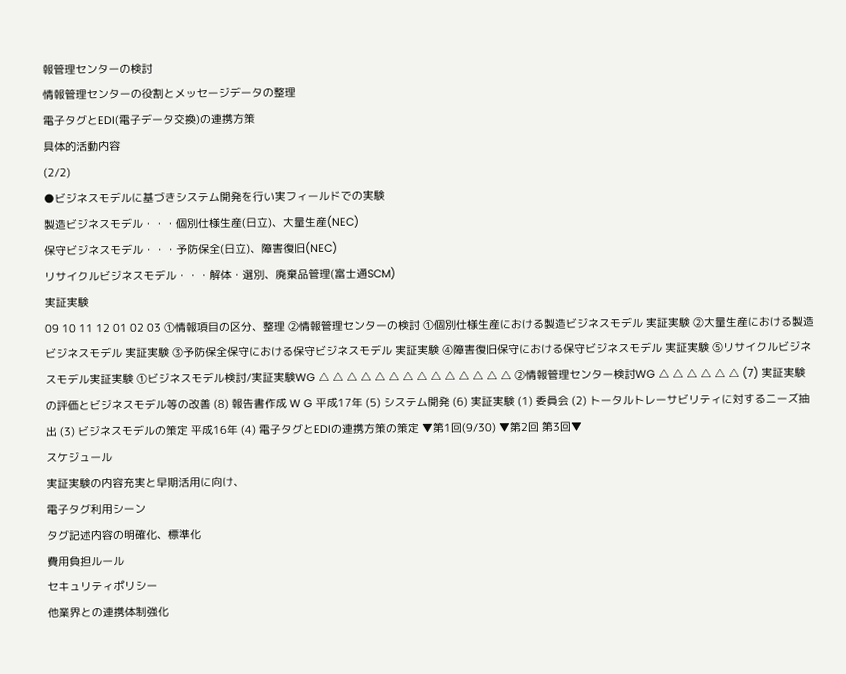報管理センターの検討
情報管理センターの役割とメッセージデータの整理
電子タグとEDI(電子データ交換)の連携方策
具体的活動内容
(2/2)
●ビジネスモデルに基づきシステム開発を行い実フィールドでの実験
製造ビジネスモデル・・・個別仕様生産(日立)、大量生産(NEC)
保守ビジネスモデル・・・予防保全(日立)、障害復旧(NEC)
リサイクルビジネスモデル・・・解体・選別、廃棄品管理(富士通SCM)
実証実験
09 10 11 12 01 02 03 ①情報項目の区分、整理 ②情報管理センターの検討 ①個別仕様生産における製造ビジネスモデル 実証実験 ②大量生産における製造ビジネスモデル 実証実験 ③予防保全保守における保守ビジネスモデル 実証実験 ④障害復旧保守における保守ビジネスモデル 実証実験 ⑤リサイクルビジネスモデル実証実験 ①ビジネスモデル検討/実証実験WG △ △ △ △ △ △ △ △ △ △ △ △ △ △ ②情報管理センター検討WG △ △ △ △ △ △ (7) 実証実験の評価とビジネスモデル等の改善 (8) 報告書作成 W G 平成17年 (5) システム開発 (6) 実証実験 (1) 委員会 (2) トータルトレーサビリティに対するニーズ抽出 (3) ビジネスモデルの策定 平成16年 (4) 電子タグとEDIの連携方策の策定 ▼第1回(9/30) ▼第2回 第3回▼
スケジュール
実証実験の内容充実と早期活用に向け、
電子タグ利用シーン
タグ記述内容の明確化、標準化
費用負担ルール
セキュリティポリシー
他業界との連携体制強化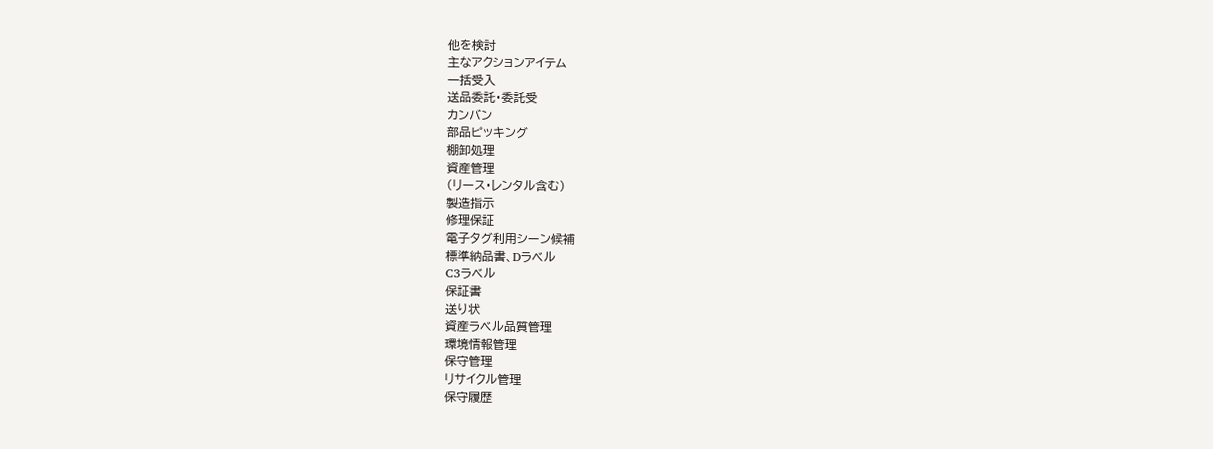他を検討
主なアクションアイテム
一括受入
送品委託・委託受
カンバン
部品ピッキング
棚卸処理
資産管理
(リース・レンタル含む)
製造指示
修理保証
電子タグ利用シーン候補
標準納品書、Dラベル
C3ラベル
保証書
送り状
資産ラベル品質管理
環境情報管理
保守管理
リサイクル管理
保守履歴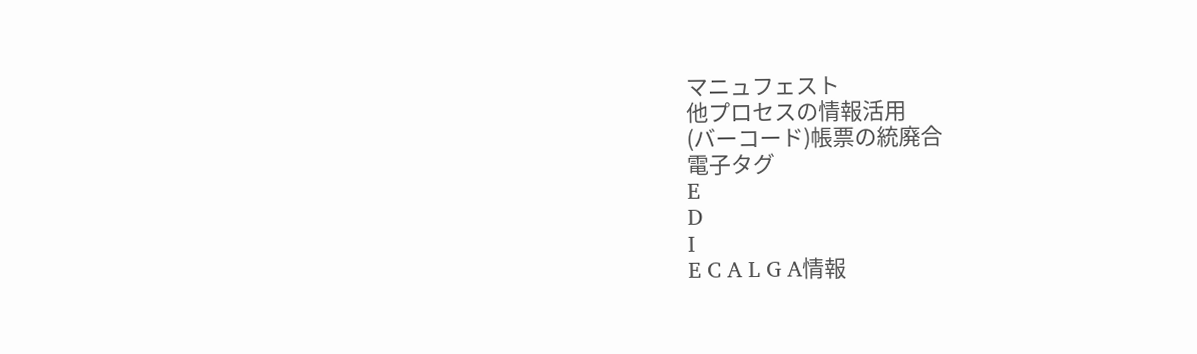マニュフェスト
他プロセスの情報活用
(バーコード)帳票の統廃合
電子タグ
E
D
I
E C A L G A情報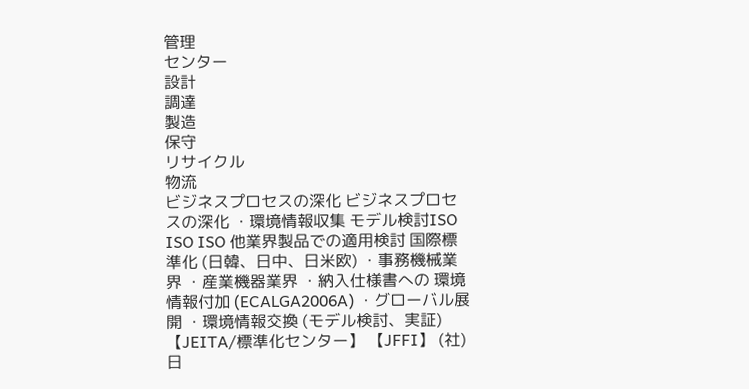管理
センター
設計
調達
製造
保守
リサイクル
物流
ビジネスプロセスの深化 ビジネスプロセスの深化 ・環境情報収集 モデル検討ISO ISO ISO 他業界製品での適用検討 国際標準化 (日韓、日中、日米欧) ・事務機械業界 ・産業機器業界 ・納入仕様書への 環境情報付加 (ECALGA2006A) ・グローバル展開 ・環境情報交換 (モデル検討、実証) 【JEITA/標準化センター】 【JFFI】 (社)日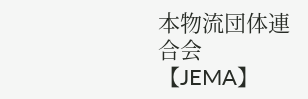本物流団体連合会 【JEMA】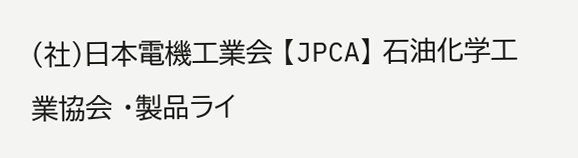(社)日本電機工業会 【JPCA】 石油化学工業協会 ・製品ライ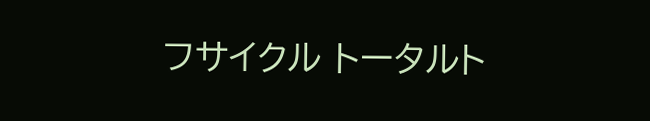フサイクル トータルト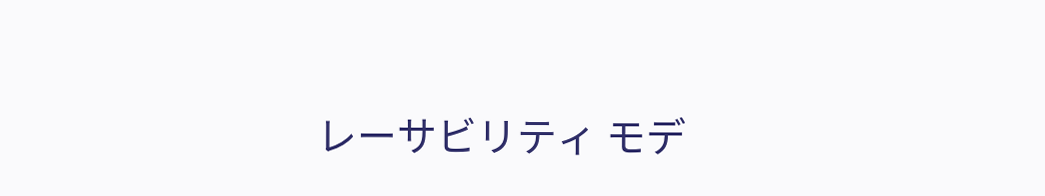レーサビリティ モデ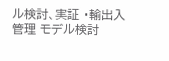ル検討、実証 ・輸出入管理 モデル検討